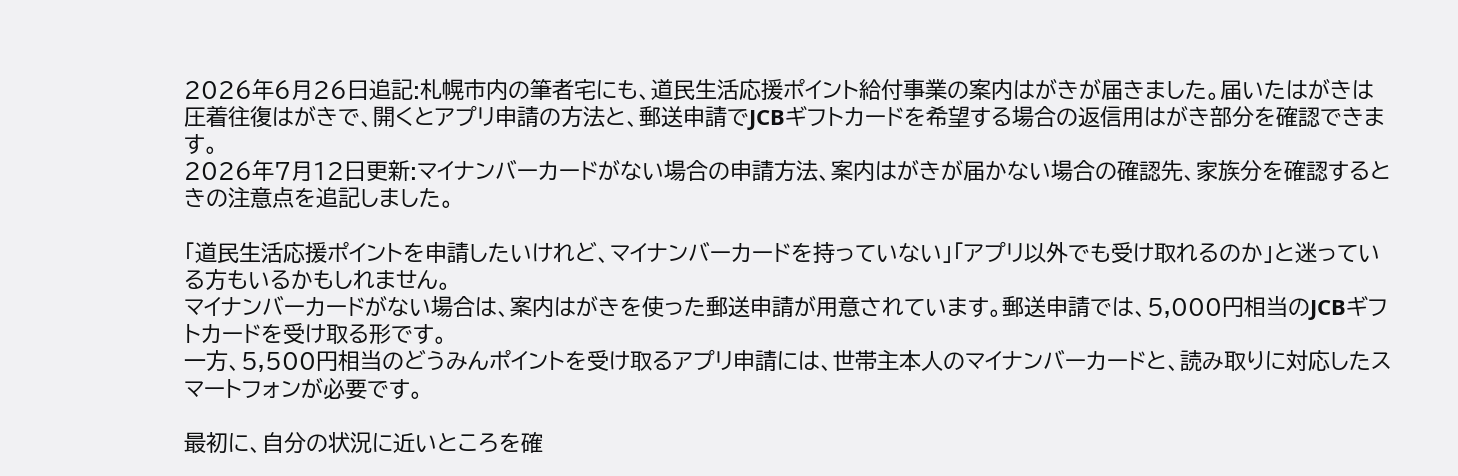2026年6月26日追記:札幌市内の筆者宅にも、道民生活応援ポイント給付事業の案内はがきが届きました。届いたはがきは圧着往復はがきで、開くとアプリ申請の方法と、郵送申請でJCBギフトカードを希望する場合の返信用はがき部分を確認できます。
2026年7月12日更新:マイナンバーカードがない場合の申請方法、案内はがきが届かない場合の確認先、家族分を確認するときの注意点を追記しました。

「道民生活応援ポイントを申請したいけれど、マイナンバーカードを持っていない」「アプリ以外でも受け取れるのか」と迷っている方もいるかもしれません。
マイナンバーカードがない場合は、案内はがきを使った郵送申請が用意されています。郵送申請では、5,000円相当のJCBギフトカードを受け取る形です。
一方、5,500円相当のどうみんポイントを受け取るアプリ申請には、世帯主本人のマイナンバーカードと、読み取りに対応したスマートフォンが必要です。

最初に、自分の状況に近いところを確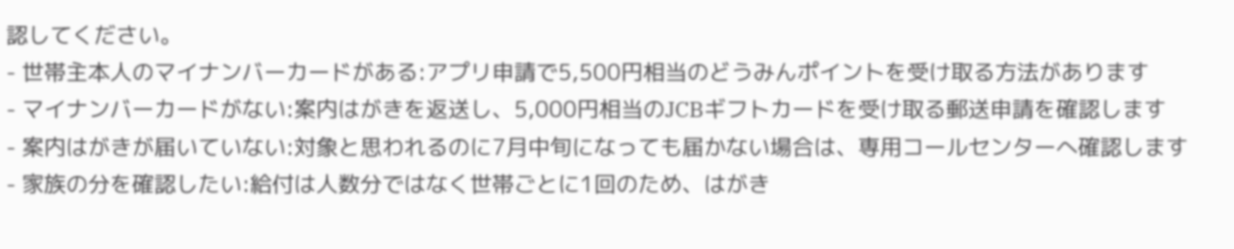認してください。
- 世帯主本人のマイナンバーカードがある:アプリ申請で5,500円相当のどうみんポイントを受け取る方法があります
- マイナンバーカードがない:案内はがきを返送し、5,000円相当のJCBギフトカードを受け取る郵送申請を確認します
- 案内はがきが届いていない:対象と思われるのに7月中旬になっても届かない場合は、専用コールセンターへ確認します
- 家族の分を確認したい:給付は人数分ではなく世帯ごとに1回のため、はがき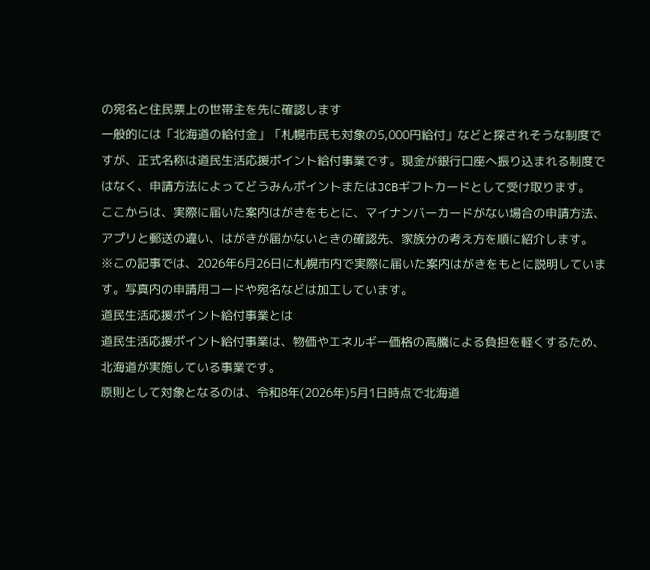の宛名と住民票上の世帯主を先に確認します
一般的には「北海道の給付金」「札幌市民も対象の5,000円給付」などと探されそうな制度ですが、正式名称は道民生活応援ポイント給付事業です。現金が銀行口座へ振り込まれる制度ではなく、申請方法によってどうみんポイントまたはJCBギフトカードとして受け取ります。
ここからは、実際に届いた案内はがきをもとに、マイナンバーカードがない場合の申請方法、アプリと郵送の違い、はがきが届かないときの確認先、家族分の考え方を順に紹介します。
※この記事では、2026年6月26日に札幌市内で実際に届いた案内はがきをもとに説明しています。写真内の申請用コードや宛名などは加工しています。
道民生活応援ポイント給付事業とは
道民生活応援ポイント給付事業は、物価やエネルギー価格の高騰による負担を軽くするため、北海道が実施している事業です。
原則として対象となるのは、令和8年(2026年)5月1日時点で北海道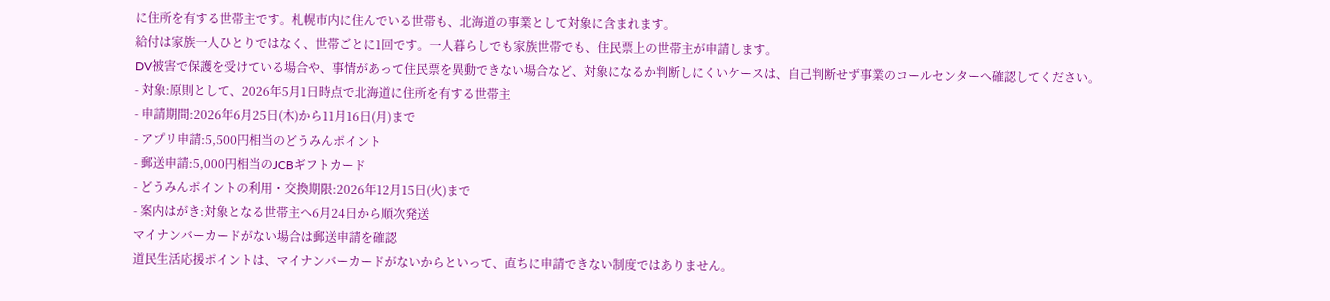に住所を有する世帯主です。札幌市内に住んでいる世帯も、北海道の事業として対象に含まれます。
給付は家族一人ひとりではなく、世帯ごとに1回です。一人暮らしでも家族世帯でも、住民票上の世帯主が申請します。
DV被害で保護を受けている場合や、事情があって住民票を異動できない場合など、対象になるか判断しにくいケースは、自己判断せず事業のコールセンターへ確認してください。
- 対象:原則として、2026年5月1日時点で北海道に住所を有する世帯主
- 申請期間:2026年6月25日(木)から11月16日(月)まで
- アプリ申請:5,500円相当のどうみんポイント
- 郵送申請:5,000円相当のJCBギフトカード
- どうみんポイントの利用・交換期限:2026年12月15日(火)まで
- 案内はがき:対象となる世帯主へ6月24日から順次発送
マイナンバーカードがない場合は郵送申請を確認
道民生活応援ポイントは、マイナンバーカードがないからといって、直ちに申請できない制度ではありません。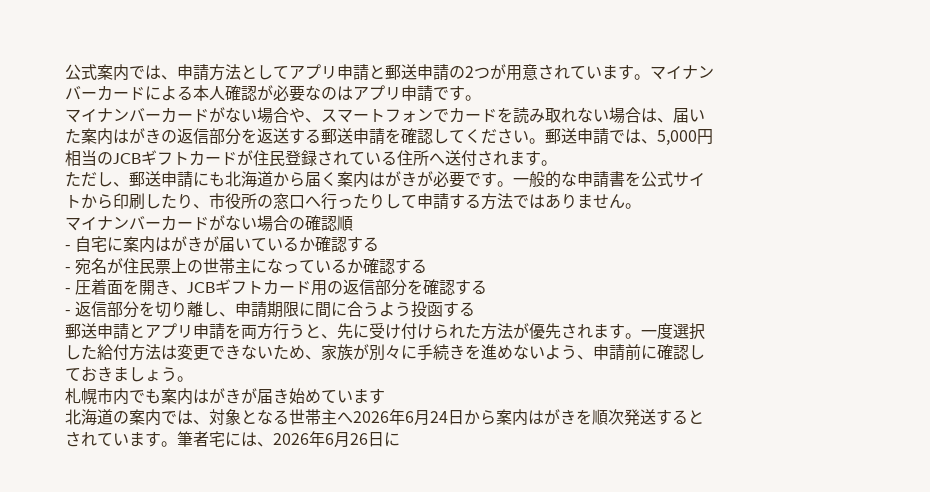公式案内では、申請方法としてアプリ申請と郵送申請の2つが用意されています。マイナンバーカードによる本人確認が必要なのはアプリ申請です。
マイナンバーカードがない場合や、スマートフォンでカードを読み取れない場合は、届いた案内はがきの返信部分を返送する郵送申請を確認してください。郵送申請では、5,000円相当のJCBギフトカードが住民登録されている住所へ送付されます。
ただし、郵送申請にも北海道から届く案内はがきが必要です。一般的な申請書を公式サイトから印刷したり、市役所の窓口へ行ったりして申請する方法ではありません。
マイナンバーカードがない場合の確認順
- 自宅に案内はがきが届いているか確認する
- 宛名が住民票上の世帯主になっているか確認する
- 圧着面を開き、JCBギフトカード用の返信部分を確認する
- 返信部分を切り離し、申請期限に間に合うよう投函する
郵送申請とアプリ申請を両方行うと、先に受け付けられた方法が優先されます。一度選択した給付方法は変更できないため、家族が別々に手続きを進めないよう、申請前に確認しておきましょう。
札幌市内でも案内はがきが届き始めています
北海道の案内では、対象となる世帯主へ2026年6月24日から案内はがきを順次発送するとされています。筆者宅には、2026年6月26日に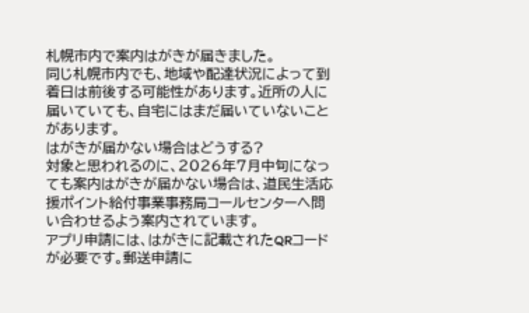札幌市内で案内はがきが届きました。
同じ札幌市内でも、地域や配達状況によって到着日は前後する可能性があります。近所の人に届いていても、自宅にはまだ届いていないことがあります。
はがきが届かない場合はどうする?
対象と思われるのに、2026年7月中旬になっても案内はがきが届かない場合は、道民生活応援ポイント給付事業事務局コールセンターへ問い合わせるよう案内されています。
アプリ申請には、はがきに記載されたQRコードが必要です。郵送申請に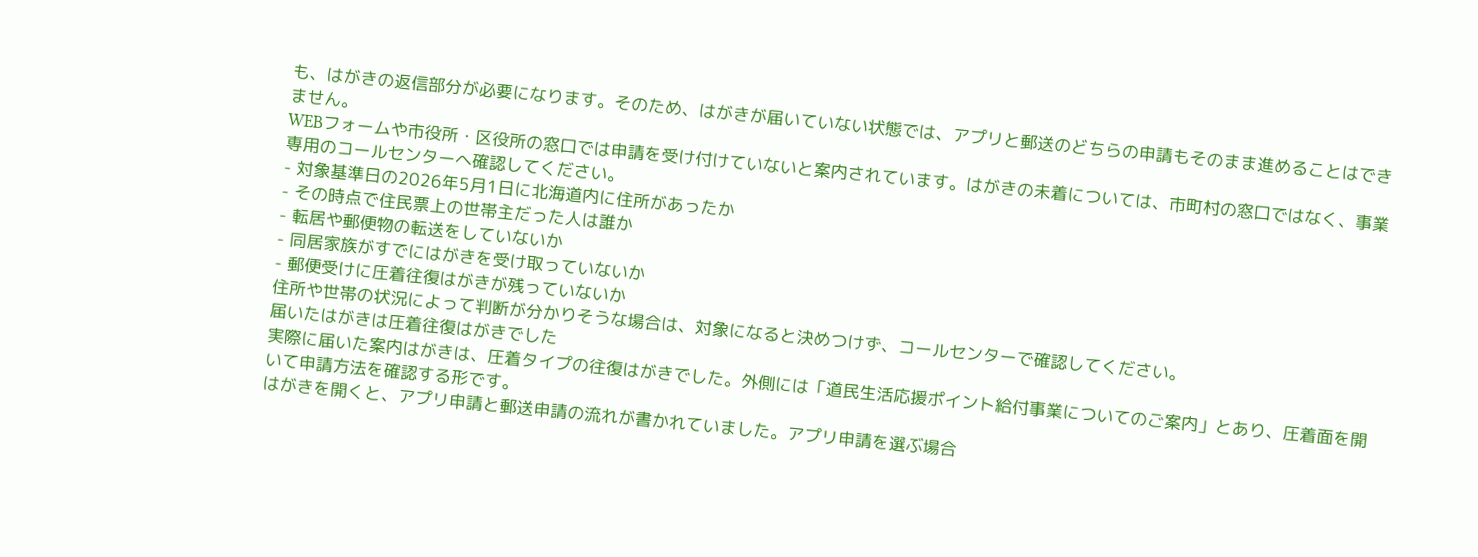も、はがきの返信部分が必要になります。そのため、はがきが届いていない状態では、アプリと郵送のどちらの申請もそのまま進めることはできません。
WEBフォームや市役所・区役所の窓口では申請を受け付けていないと案内されています。はがきの未着については、市町村の窓口ではなく、事業専用のコールセンターへ確認してください。
- 対象基準日の2026年5月1日に北海道内に住所があったか
- その時点で住民票上の世帯主だった人は誰か
- 転居や郵便物の転送をしていないか
- 同居家族がすでにはがきを受け取っていないか
- 郵便受けに圧着往復はがきが残っていないか
住所や世帯の状況によって判断が分かりそうな場合は、対象になると決めつけず、コールセンターで確認してください。
届いたはがきは圧着往復はがきでした
実際に届いた案内はがきは、圧着タイプの往復はがきでした。外側には「道民生活応援ポイント給付事業についてのご案内」とあり、圧着面を開いて申請方法を確認する形です。
はがきを開くと、アプリ申請と郵送申請の流れが書かれていました。アプリ申請を選ぶ場合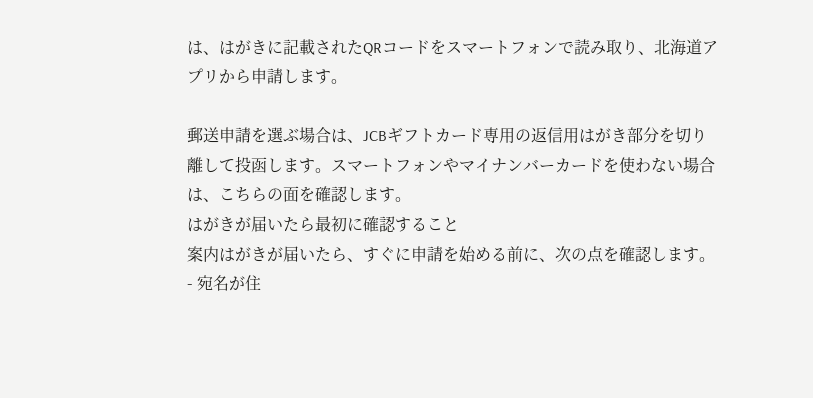は、はがきに記載されたQRコードをスマートフォンで読み取り、北海道アプリから申請します。

郵送申請を選ぶ場合は、JCBギフトカード専用の返信用はがき部分を切り離して投函します。スマートフォンやマイナンバーカードを使わない場合は、こちらの面を確認します。
はがきが届いたら最初に確認すること
案内はがきが届いたら、すぐに申請を始める前に、次の点を確認します。
- 宛名が住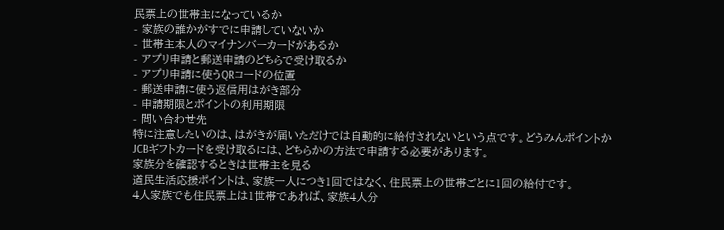民票上の世帯主になっているか
- 家族の誰かがすでに申請していないか
- 世帯主本人のマイナンバーカードがあるか
- アプリ申請と郵送申請のどちらで受け取るか
- アプリ申請に使うQRコードの位置
- 郵送申請に使う返信用はがき部分
- 申請期限とポイントの利用期限
- 問い合わせ先
特に注意したいのは、はがきが届いただけでは自動的に給付されないという点です。どうみんポイントかJCBギフトカードを受け取るには、どちらかの方法で申請する必要があります。
家族分を確認するときは世帯主を見る
道民生活応援ポイントは、家族一人につき1回ではなく、住民票上の世帯ごとに1回の給付です。
4人家族でも住民票上は1世帯であれば、家族4人分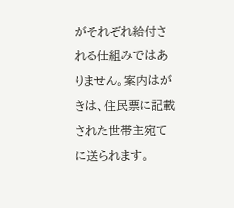がそれぞれ給付される仕組みではありません。案内はがきは、住民票に記載された世帯主宛てに送られます。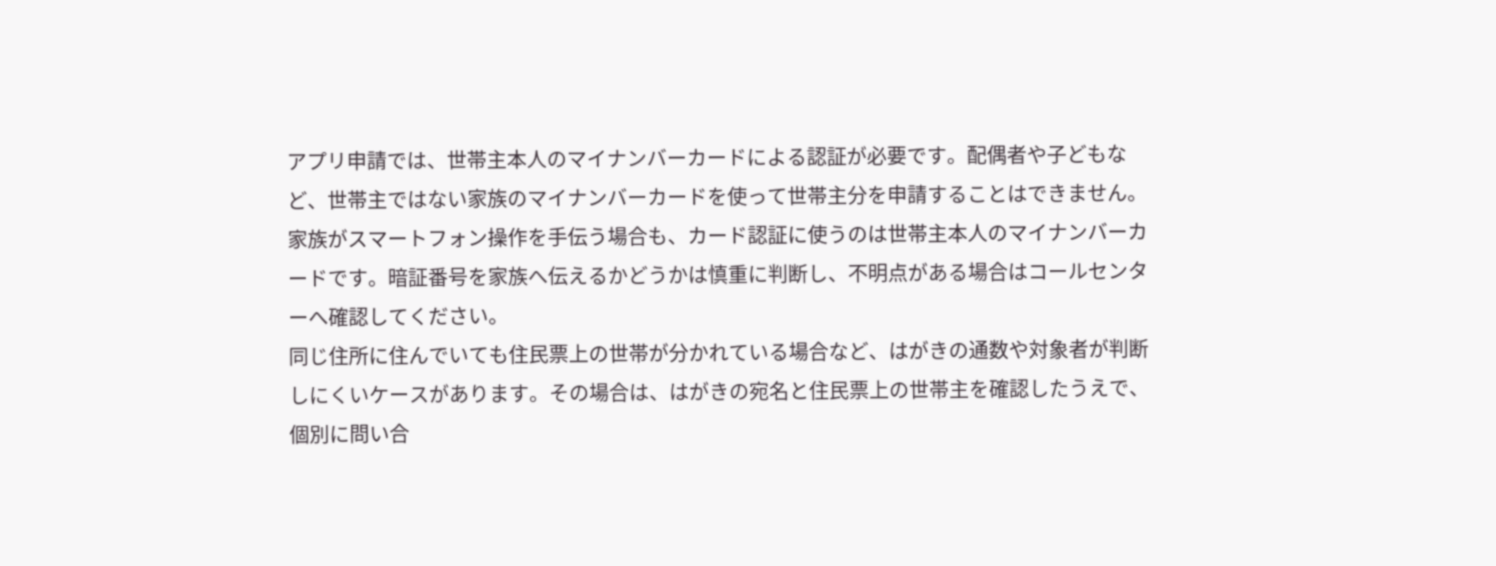アプリ申請では、世帯主本人のマイナンバーカードによる認証が必要です。配偶者や子どもなど、世帯主ではない家族のマイナンバーカードを使って世帯主分を申請することはできません。
家族がスマートフォン操作を手伝う場合も、カード認証に使うのは世帯主本人のマイナンバーカードです。暗証番号を家族へ伝えるかどうかは慎重に判断し、不明点がある場合はコールセンターへ確認してください。
同じ住所に住んでいても住民票上の世帯が分かれている場合など、はがきの通数や対象者が判断しにくいケースがあります。その場合は、はがきの宛名と住民票上の世帯主を確認したうえで、個別に問い合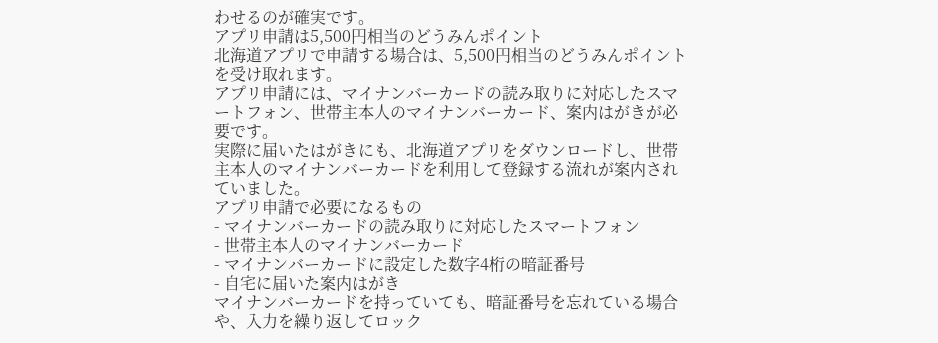わせるのが確実です。
アプリ申請は5,500円相当のどうみんポイント
北海道アプリで申請する場合は、5,500円相当のどうみんポイントを受け取れます。
アプリ申請には、マイナンバーカードの読み取りに対応したスマートフォン、世帯主本人のマイナンバーカード、案内はがきが必要です。
実際に届いたはがきにも、北海道アプリをダウンロードし、世帯主本人のマイナンバーカードを利用して登録する流れが案内されていました。
アプリ申請で必要になるもの
- マイナンバーカードの読み取りに対応したスマートフォン
- 世帯主本人のマイナンバーカード
- マイナンバーカードに設定した数字4桁の暗証番号
- 自宅に届いた案内はがき
マイナンバーカードを持っていても、暗証番号を忘れている場合や、入力を繰り返してロック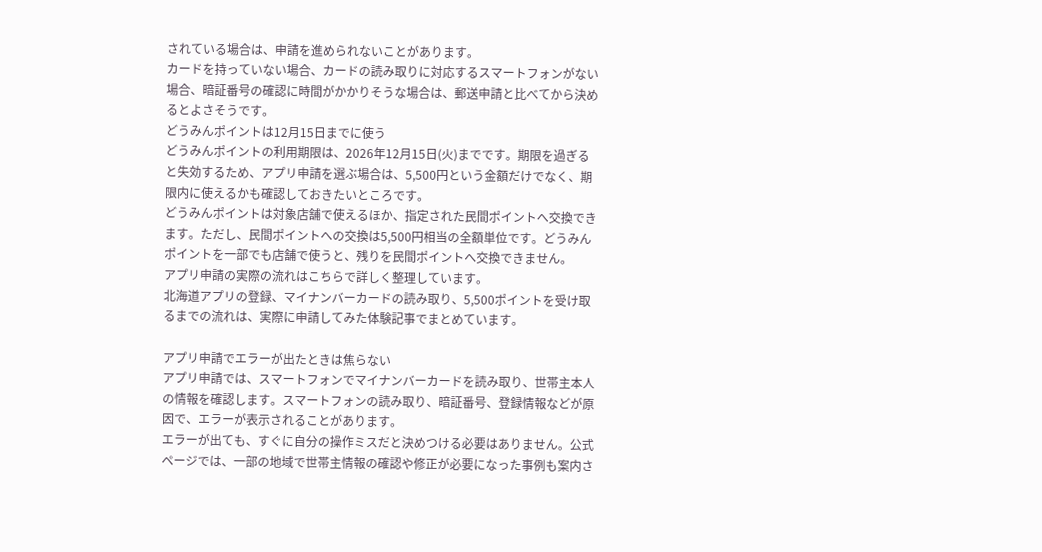されている場合は、申請を進められないことがあります。
カードを持っていない場合、カードの読み取りに対応するスマートフォンがない場合、暗証番号の確認に時間がかかりそうな場合は、郵送申請と比べてから決めるとよさそうです。
どうみんポイントは12月15日までに使う
どうみんポイントの利用期限は、2026年12月15日(火)までです。期限を過ぎると失効するため、アプリ申請を選ぶ場合は、5,500円という金額だけでなく、期限内に使えるかも確認しておきたいところです。
どうみんポイントは対象店舗で使えるほか、指定された民間ポイントへ交換できます。ただし、民間ポイントへの交換は5,500円相当の全額単位です。どうみんポイントを一部でも店舗で使うと、残りを民間ポイントへ交換できません。
アプリ申請の実際の流れはこちらで詳しく整理しています。
北海道アプリの登録、マイナンバーカードの読み取り、5,500ポイントを受け取るまでの流れは、実際に申請してみた体験記事でまとめています。

アプリ申請でエラーが出たときは焦らない
アプリ申請では、スマートフォンでマイナンバーカードを読み取り、世帯主本人の情報を確認します。スマートフォンの読み取り、暗証番号、登録情報などが原因で、エラーが表示されることがあります。
エラーが出ても、すぐに自分の操作ミスだと決めつける必要はありません。公式ページでは、一部の地域で世帯主情報の確認や修正が必要になった事例も案内さ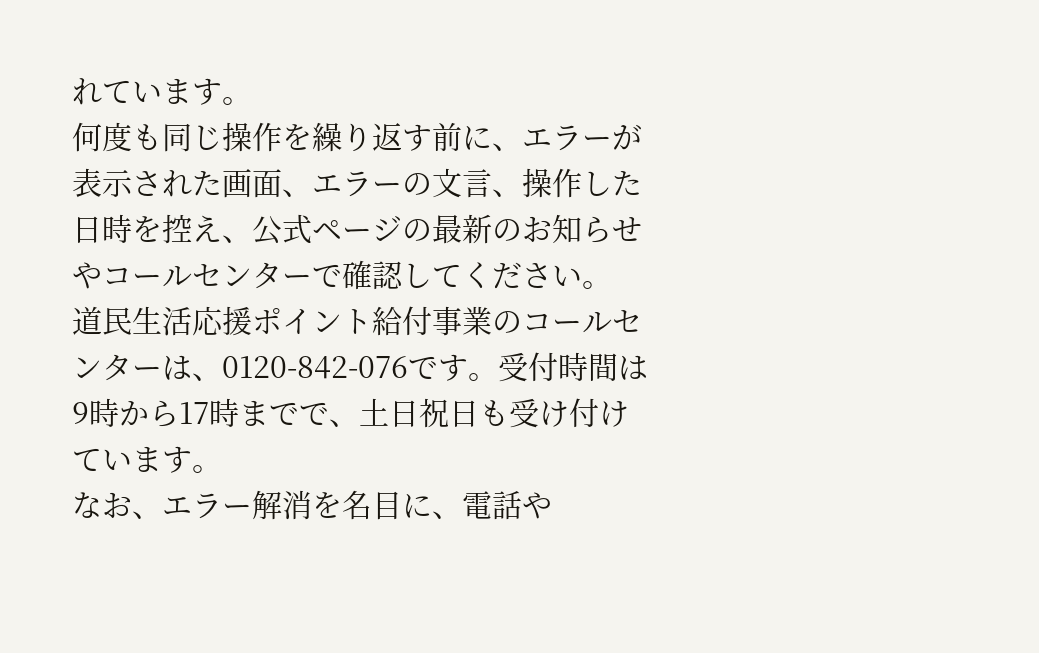れています。
何度も同じ操作を繰り返す前に、エラーが表示された画面、エラーの文言、操作した日時を控え、公式ページの最新のお知らせやコールセンターで確認してください。
道民生活応援ポイント給付事業のコールセンターは、0120-842-076です。受付時間は9時から17時までで、土日祝日も受け付けています。
なお、エラー解消を名目に、電話や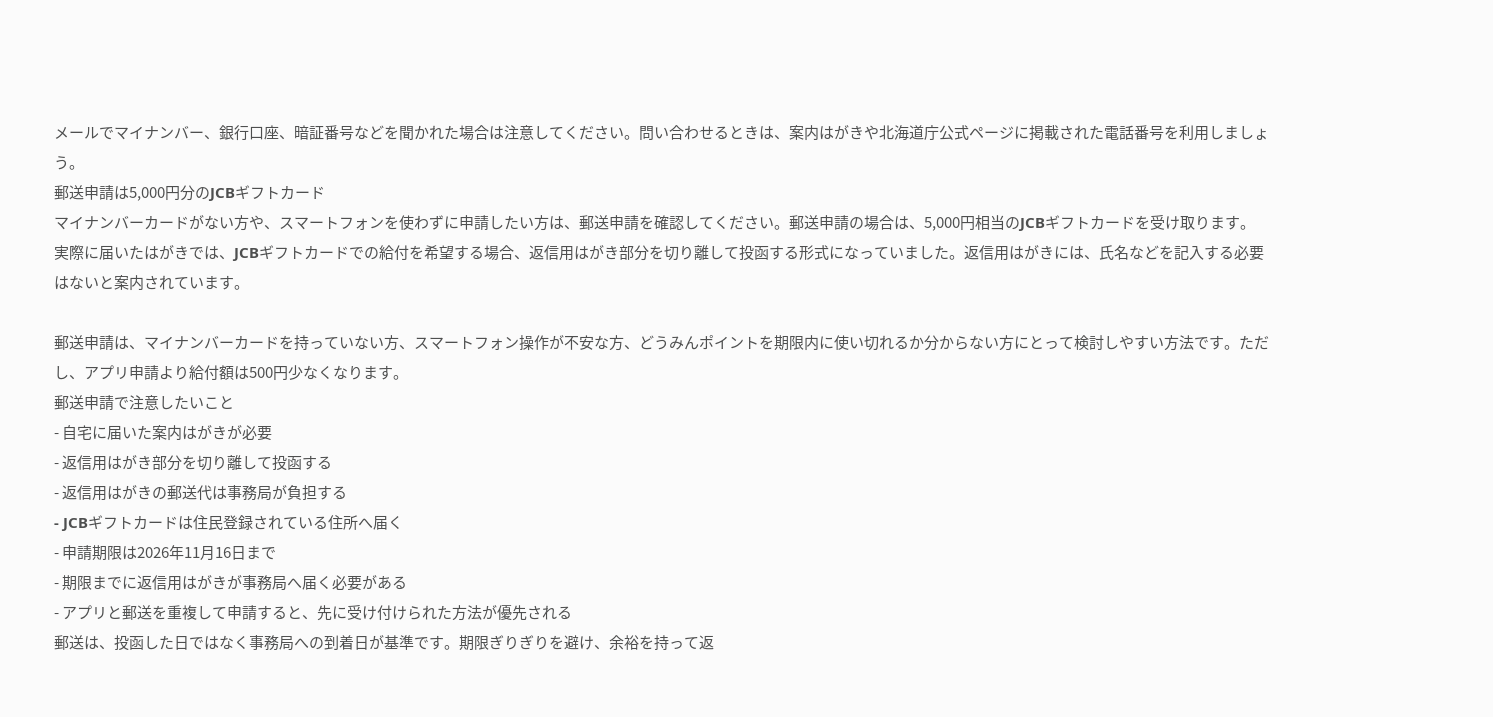メールでマイナンバー、銀行口座、暗証番号などを聞かれた場合は注意してください。問い合わせるときは、案内はがきや北海道庁公式ページに掲載された電話番号を利用しましょう。
郵送申請は5,000円分のJCBギフトカード
マイナンバーカードがない方や、スマートフォンを使わずに申請したい方は、郵送申請を確認してください。郵送申請の場合は、5,000円相当のJCBギフトカードを受け取ります。
実際に届いたはがきでは、JCBギフトカードでの給付を希望する場合、返信用はがき部分を切り離して投函する形式になっていました。返信用はがきには、氏名などを記入する必要はないと案内されています。

郵送申請は、マイナンバーカードを持っていない方、スマートフォン操作が不安な方、どうみんポイントを期限内に使い切れるか分からない方にとって検討しやすい方法です。ただし、アプリ申請より給付額は500円少なくなります。
郵送申請で注意したいこと
- 自宅に届いた案内はがきが必要
- 返信用はがき部分を切り離して投函する
- 返信用はがきの郵送代は事務局が負担する
- JCBギフトカードは住民登録されている住所へ届く
- 申請期限は2026年11月16日まで
- 期限までに返信用はがきが事務局へ届く必要がある
- アプリと郵送を重複して申請すると、先に受け付けられた方法が優先される
郵送は、投函した日ではなく事務局への到着日が基準です。期限ぎりぎりを避け、余裕を持って返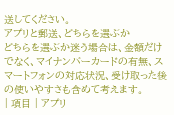送してください。
アプリと郵送、どちらを選ぶか
どちらを選ぶか迷う場合は、金額だけでなく、マイナンバーカードの有無、スマートフォンの対応状況、受け取った後の使いやすさも含めて考えます。
| 項目 | アプリ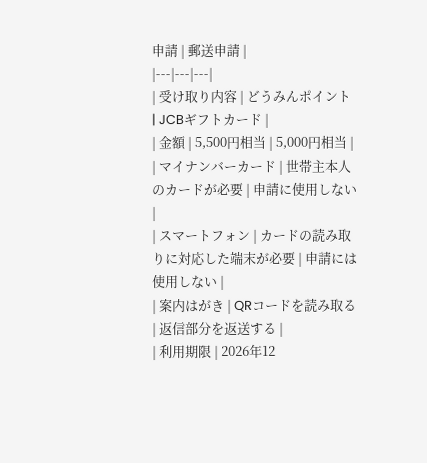申請 | 郵送申請 |
|---|---|---|
| 受け取り内容 | どうみんポイント | JCBギフトカード |
| 金額 | 5,500円相当 | 5,000円相当 |
| マイナンバーカード | 世帯主本人のカードが必要 | 申請に使用しない |
| スマートフォン | カードの読み取りに対応した端末が必要 | 申請には使用しない |
| 案内はがき | QRコードを読み取る | 返信部分を返送する |
| 利用期限 | 2026年12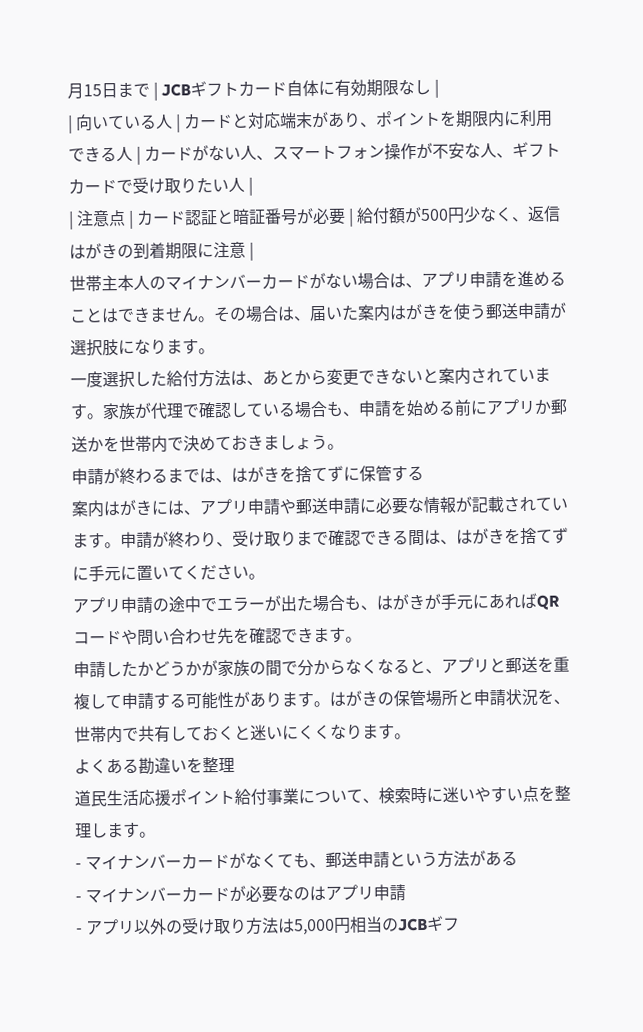月15日まで | JCBギフトカード自体に有効期限なし |
| 向いている人 | カードと対応端末があり、ポイントを期限内に利用できる人 | カードがない人、スマートフォン操作が不安な人、ギフトカードで受け取りたい人 |
| 注意点 | カード認証と暗証番号が必要 | 給付額が500円少なく、返信はがきの到着期限に注意 |
世帯主本人のマイナンバーカードがない場合は、アプリ申請を進めることはできません。その場合は、届いた案内はがきを使う郵送申請が選択肢になります。
一度選択した給付方法は、あとから変更できないと案内されています。家族が代理で確認している場合も、申請を始める前にアプリか郵送かを世帯内で決めておきましょう。
申請が終わるまでは、はがきを捨てずに保管する
案内はがきには、アプリ申請や郵送申請に必要な情報が記載されています。申請が終わり、受け取りまで確認できる間は、はがきを捨てずに手元に置いてください。
アプリ申請の途中でエラーが出た場合も、はがきが手元にあればQRコードや問い合わせ先を確認できます。
申請したかどうかが家族の間で分からなくなると、アプリと郵送を重複して申請する可能性があります。はがきの保管場所と申請状況を、世帯内で共有しておくと迷いにくくなります。
よくある勘違いを整理
道民生活応援ポイント給付事業について、検索時に迷いやすい点を整理します。
- マイナンバーカードがなくても、郵送申請という方法がある
- マイナンバーカードが必要なのはアプリ申請
- アプリ以外の受け取り方法は5,000円相当のJCBギフ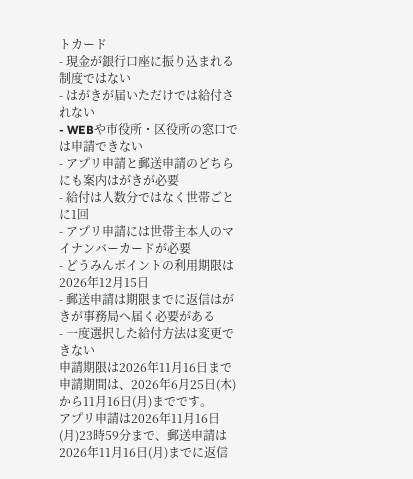トカード
- 現金が銀行口座に振り込まれる制度ではない
- はがきが届いただけでは給付されない
- WEBや市役所・区役所の窓口では申請できない
- アプリ申請と郵送申請のどちらにも案内はがきが必要
- 給付は人数分ではなく世帯ごとに1回
- アプリ申請には世帯主本人のマイナンバーカードが必要
- どうみんポイントの利用期限は2026年12月15日
- 郵送申請は期限までに返信はがきが事務局へ届く必要がある
- 一度選択した給付方法は変更できない
申請期限は2026年11月16日まで
申請期間は、2026年6月25日(木)から11月16日(月)までです。
アプリ申請は2026年11月16日(月)23時59分まで、郵送申請は2026年11月16日(月)までに返信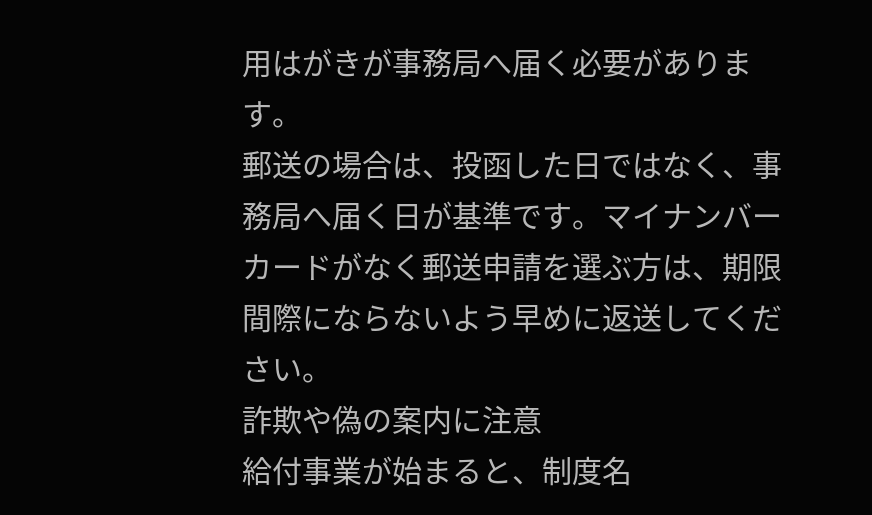用はがきが事務局へ届く必要があります。
郵送の場合は、投函した日ではなく、事務局へ届く日が基準です。マイナンバーカードがなく郵送申請を選ぶ方は、期限間際にならないよう早めに返送してください。
詐欺や偽の案内に注意
給付事業が始まると、制度名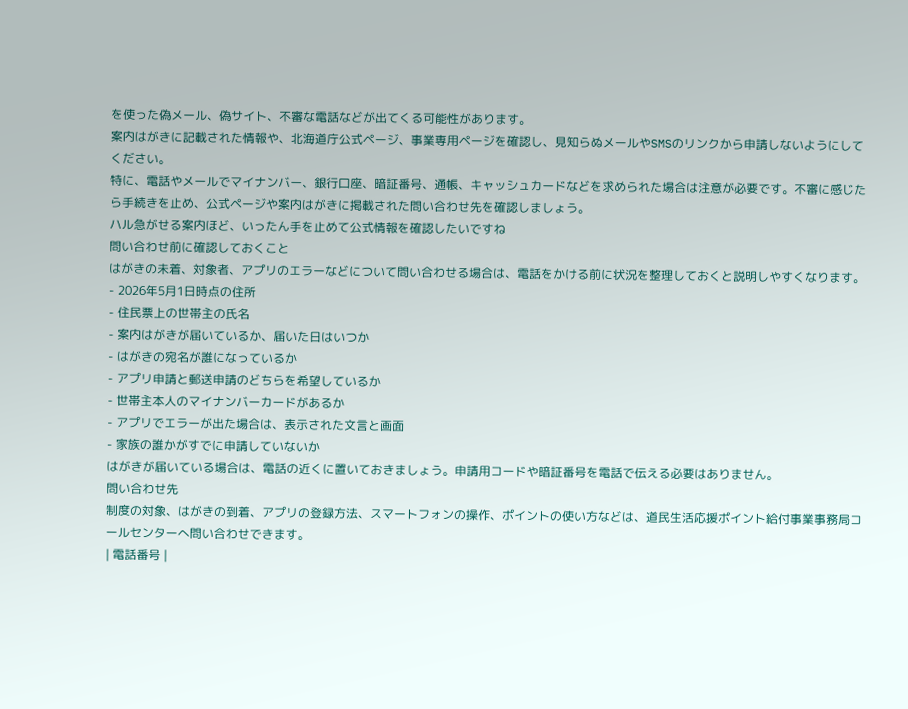を使った偽メール、偽サイト、不審な電話などが出てくる可能性があります。
案内はがきに記載された情報や、北海道庁公式ページ、事業専用ページを確認し、見知らぬメールやSMSのリンクから申請しないようにしてください。
特に、電話やメールでマイナンバー、銀行口座、暗証番号、通帳、キャッシュカードなどを求められた場合は注意が必要です。不審に感じたら手続きを止め、公式ページや案内はがきに掲載された問い合わせ先を確認しましょう。
ハル急がせる案内ほど、いったん手を止めて公式情報を確認したいですね
問い合わせ前に確認しておくこと
はがきの未着、対象者、アプリのエラーなどについて問い合わせる場合は、電話をかける前に状況を整理しておくと説明しやすくなります。
- 2026年5月1日時点の住所
- 住民票上の世帯主の氏名
- 案内はがきが届いているか、届いた日はいつか
- はがきの宛名が誰になっているか
- アプリ申請と郵送申請のどちらを希望しているか
- 世帯主本人のマイナンバーカードがあるか
- アプリでエラーが出た場合は、表示された文言と画面
- 家族の誰かがすでに申請していないか
はがきが届いている場合は、電話の近くに置いておきましょう。申請用コードや暗証番号を電話で伝える必要はありません。
問い合わせ先
制度の対象、はがきの到着、アプリの登録方法、スマートフォンの操作、ポイントの使い方などは、道民生活応援ポイント給付事業事務局コールセンターへ問い合わせできます。
| 電話番号 |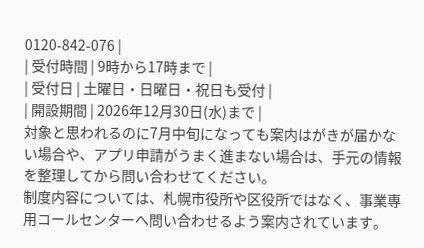0120-842-076 |
| 受付時間 | 9時から17時まで |
| 受付日 | 土曜日・日曜日・祝日も受付 |
| 開設期間 | 2026年12月30日(水)まで |
対象と思われるのに7月中旬になっても案内はがきが届かない場合や、アプリ申請がうまく進まない場合は、手元の情報を整理してから問い合わせてください。
制度内容については、札幌市役所や区役所ではなく、事業専用コールセンターへ問い合わせるよう案内されています。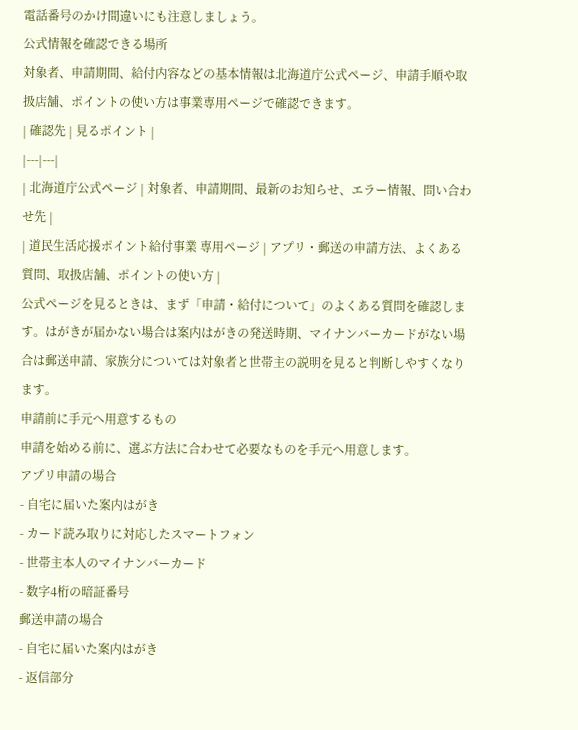電話番号のかけ間違いにも注意しましょう。
公式情報を確認できる場所
対象者、申請期間、給付内容などの基本情報は北海道庁公式ページ、申請手順や取扱店舗、ポイントの使い方は事業専用ページで確認できます。
| 確認先 | 見るポイント |
|---|---|
| 北海道庁公式ページ | 対象者、申請期間、最新のお知らせ、エラー情報、問い合わせ先 |
| 道民生活応援ポイント給付事業 専用ページ | アプリ・郵送の申請方法、よくある質問、取扱店舗、ポイントの使い方 |
公式ページを見るときは、まず「申請・給付について」のよくある質問を確認します。はがきが届かない場合は案内はがきの発送時期、マイナンバーカードがない場合は郵送申請、家族分については対象者と世帯主の説明を見ると判断しやすくなります。
申請前に手元へ用意するもの
申請を始める前に、選ぶ方法に合わせて必要なものを手元へ用意します。
アプリ申請の場合
- 自宅に届いた案内はがき
- カード読み取りに対応したスマートフォン
- 世帯主本人のマイナンバーカード
- 数字4桁の暗証番号
郵送申請の場合
- 自宅に届いた案内はがき
- 返信部分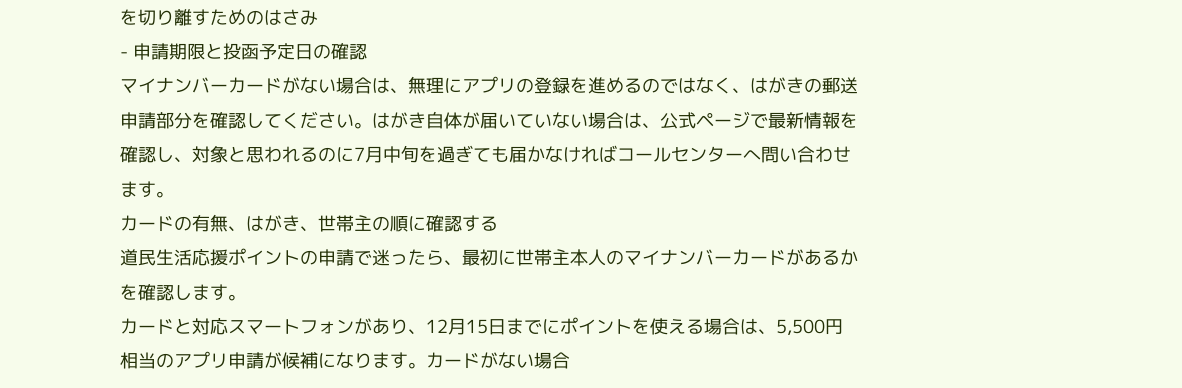を切り離すためのはさみ
- 申請期限と投函予定日の確認
マイナンバーカードがない場合は、無理にアプリの登録を進めるのではなく、はがきの郵送申請部分を確認してください。はがき自体が届いていない場合は、公式ページで最新情報を確認し、対象と思われるのに7月中旬を過ぎても届かなければコールセンターへ問い合わせます。
カードの有無、はがき、世帯主の順に確認する
道民生活応援ポイントの申請で迷ったら、最初に世帯主本人のマイナンバーカードがあるかを確認します。
カードと対応スマートフォンがあり、12月15日までにポイントを使える場合は、5,500円相当のアプリ申請が候補になります。カードがない場合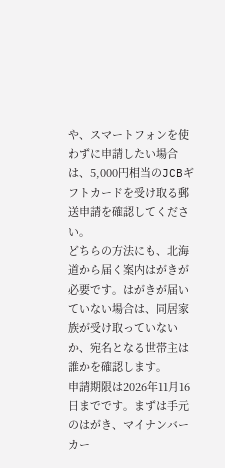や、スマートフォンを使わずに申請したい場合は、5,000円相当のJCBギフトカードを受け取る郵送申請を確認してください。
どちらの方法にも、北海道から届く案内はがきが必要です。はがきが届いていない場合は、同居家族が受け取っていないか、宛名となる世帯主は誰かを確認します。
申請期限は2026年11月16日までです。まずは手元のはがき、マイナンバーカー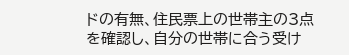ドの有無、住民票上の世帯主の3点を確認し、自分の世帯に合う受け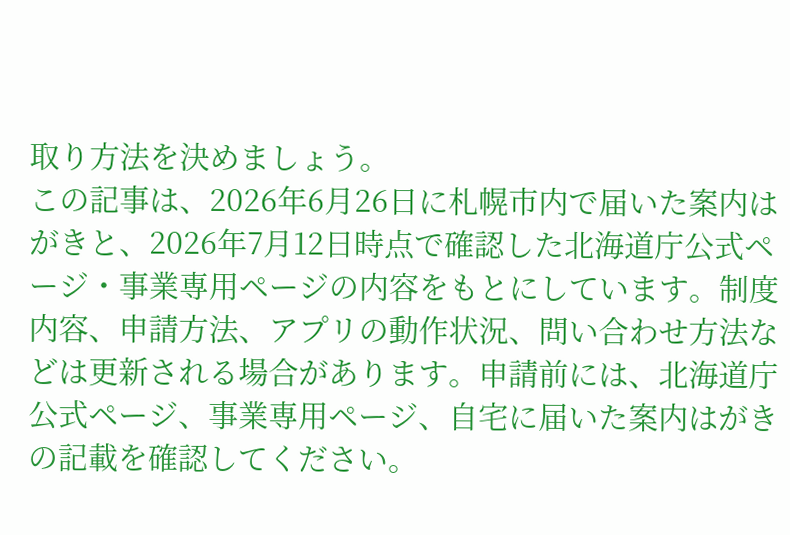取り方法を決めましょう。
この記事は、2026年6月26日に札幌市内で届いた案内はがきと、2026年7月12日時点で確認した北海道庁公式ページ・事業専用ページの内容をもとにしています。制度内容、申請方法、アプリの動作状況、問い合わせ方法などは更新される場合があります。申請前には、北海道庁公式ページ、事業専用ページ、自宅に届いた案内はがきの記載を確認してください。